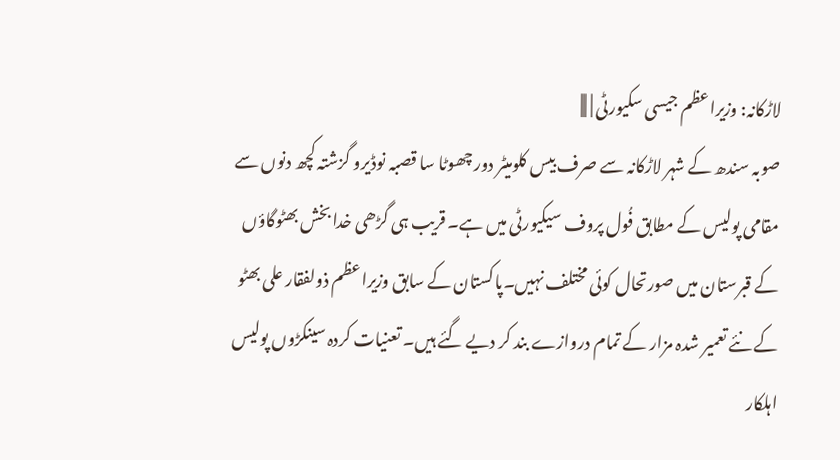لاڑکانہ: وزیراعظم جیسی سکیورٹی | |||
صوبہ سندھ کے شہر لاڑکانہ سے صرف بیس کلومیٹر دور چھوٹا سا قصبہ نوڈیرو گزشتہ کچھ دنوں سے مقامی پولیس کے مطابق فُول پروف سیکیورٹی میں ہے۔ قریب ہی گڑھی خدا بخش بھٹوگاؤں کے قبرستان میں صورتحال کوئی مختلف نہیں۔پاکستان کے سابق وزیراعظم ذولفقار علی بھٹو کے نئے تعمیر شدہ مزار کے تمام دروازے بند کر دیے گئے ہیں۔ تعنیات کردہ سینکڑوں پولیس اہلکار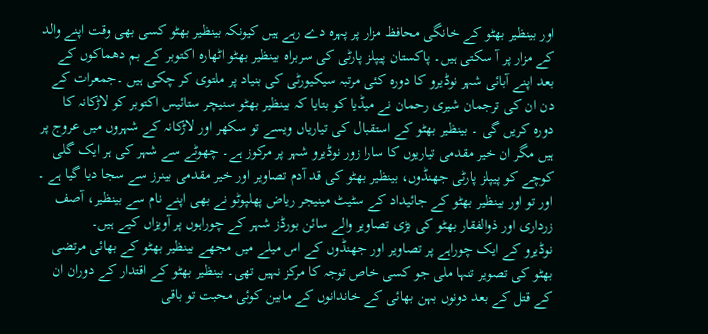اور بینظیر بھٹو کے خانگی محافظ مزار پر پہرہ دے رہے ہیں کیونکہ بینظیر بھٹو کسی بھی وقت اپنے والد کے مزار پر آ سکتی ہیں۔ پاکستان پیپلز پارٹی کی سربراہ بینظیر بھٹو اٹھارہ اکتوبر کے بم دھماکوں کے بعد اپنے آبائی شہر نوڈیرو کا دورہ کئی مرتبہ سیکیورٹی کی بنیاد پر ملتوی کر چکی ہیں ۔جمعرات کے دن ان کی ترجمان شیری رحمان نے میڈیا کو بتایا کہ بینظیر بھٹو سنیچر ستائیس اکتوبر کو لاڑکانہ کا دورہ کریں گی ۔ بینظیر بھٹو کے استقبال کی تیاریاں ویسے تو سکھر اور لاڑکانہ کے شہروں میں عروج پر ہیں مگر ان خیر مقدمی تیاریوں کا سارا زور نوڈیرو شہر پر مرکوز ہے۔ چھوٹے سے شہر کی ہر ایک گلی کوچے کو پیپلز پارٹی جھنڈوں، بینظیر بھٹو کی قد آدم تصاویر اور خیر مقدمی بینرز سے سجا دیا گیا ہے ۔ اور تو اور بینظیر بھٹو کے جائیداد کے سٹیٹ مینیجر ریاض پھلپوٹو نے بھی اپنے نام سے بینظیر، آصف زرداری اور ذوالفقار بھٹو کی بڑی تصاویر والے سائن بورڈز شہر کے چوراہوں پر آویزاں کیے ہیں۔
نوڈیرو کے ایک چوراہے پر تصاویر اور جھنڈوں کے اس میلے میں مجھے بینظیر بھٹو کے بھائی مرتضی بھٹو کی تصویر تنہا ملی جو کسی خاص توجہ کا مرکز نہیں تھی۔ بینظیر بھٹو کے اقتدار کے دوران ان کے قتل کے بعد دونوں بہن بھائی کے خاندانوں کے مابین کوئی محبت تو باقی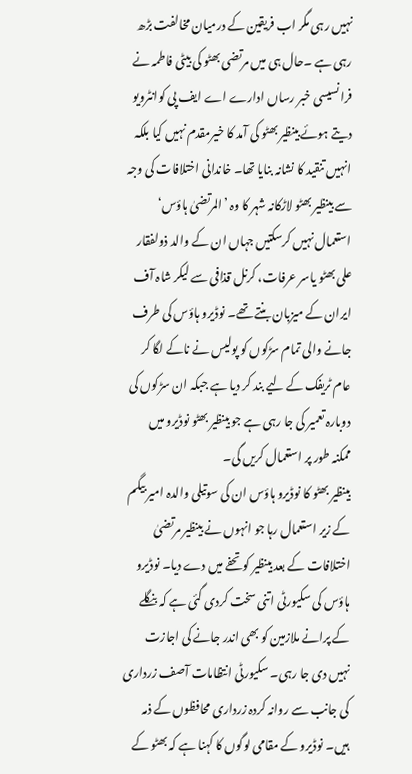نہیں رہی مگر اب فریقین کے درمیان مخالفت بڑھ رہی ہے ۔حال ہی میں مرتضی بھٹو کی بیٹی فاطمہ نے فرانسیسی خبر رساں ادارے اے ایف پی کوانٹرویو دیتے ہوئے بینظیر بھٹو کی آمد کا خیرمقدم نہیں کیا بلکہ انہیں تنقید کا نشانہ بنایا تھا۔ خاندانی اختلافات کی وجہ سے بینظیر بھٹو لاڑکانہ شہر کا وہ ’المرتضیٰ ہاؤس‘ استعمال نہیں کرسکتیں جہاں ان کے والد ذولفقار علی بھٹو یاسر عرفات، کرنل قذافی سے لیکر شاہ آف ایران کے میزبان بنتے تھے۔ نوڈیرو ہاؤس کی طرف جانے والی تمام سڑکوں کو پولیس نے ناکے لگا کر عام ٹریفک کے لیے بند کر دیا ہے جبکہ ان سڑکوں کی دوبارہ تعمیر کی جا رہی ہے جو بینظیر بھٹو نوڈیرو میں ممکنہ طور پر استعمال کریں گی۔
بینظیر بھٹو کا نوڈیرو ہاؤس ان کی سوتیلی والدہ امیر بیگم کے زیر استعمال رہا جو انہوں نے بینظیر مرتضیٰ اختلافات کے بعد بینظیر کو تحفے میں دے دیا۔ نوڈیرو ہاؤس کی سکیورٹی اتنی سخت کردی گئی ہے کہ بنگلے کے پرانے ملازمین کو بھی اندر جانے کی اجازت نہیں دی جا رہی۔ سکیورٹی انتظامات آصف زرداری کی جانب سے روانہ کردہ زرداری محافظوں کے ذمہ ہیں۔ نوڈیرو کے مقامی لوگوں کا کہنا ہے کہ بھٹو کے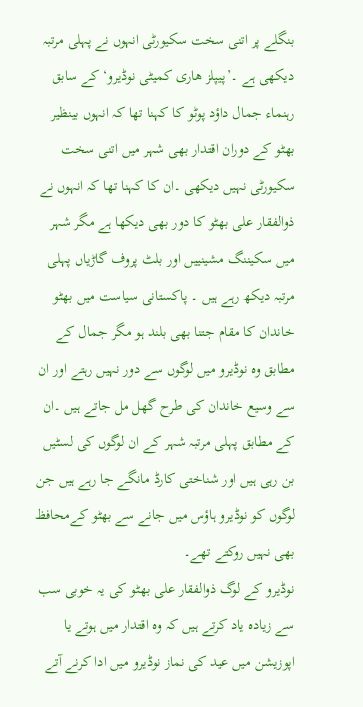بنگلے پر اتنی سخت سکیورٹی انہوں نے پہلی مرتبہ دیکھی ہے ۔’پیپلز ھاری کمیٹی نوڈیرو‘ کے سابق رہنماء جمال داؤد پوٹو کا کہنا تھا کہ انہوں بینظیر بھٹو کے دوران اقتدار بھی شہر میں اتنی سخت سکیورٹی نہیں دیکھی ۔ان کا کہنا تھا کہ انہوں نے ذوالفقار علی بھٹو کا دور بھی دیکھا ہے مگر شہر میں سکیننگ مشینییں اور بلٹ پروف گاڑیاں پہلی مرتبہ دیکھ رہے ہیں ۔ پاکستانی سیاست میں بھٹو خاندان کا مقام جتنا بھی بلند ہو مگر جمال کے مطابق وہ نوڈیرو میں لوگوں سے دور نہیں رہتے اور ان سے وسیع خاندان کی طرح گھل مل جاتے ہیں ۔ان کے مطابق پہلی مرتبہ شہر کے ان لوگوں کی لسٹیں بن رہی ہیں اور شناختی کارڈ مانگے جا رہے ہیں جن لوگوں کو نوڈیرو ہاؤس میں جانے سے بھٹو کےمحافظ بھی نہیں روکتے تھے۔
نوڈیرو کے لوگ ذوالفقار علی بھٹو کی یہ خوبی سب سے زیادہ یاد کرتے ہیں کہ وہ اقتدار میں ہوتے یا اپوزیشن میں عید کی نماز نوڈیرو میں ادا کرنے آتے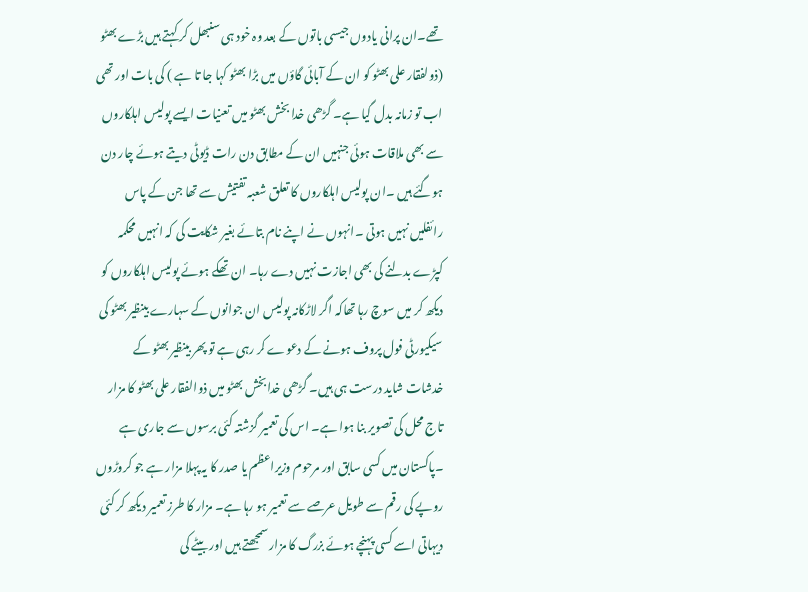تھے۔ان پرانی یادوں جیسی باتوں کے بعد وہ خود ہی سنبھل کر کہتے ہیں بڑے بھٹو (ذولفقار علی بھٹو کو ان کے آبائی گاؤں میں بڑا بھٹو کہا جا تا ہے ) کی بات اور تھی اب تو زمانہ بدل گیا ہے۔ گڑھی خدا بخش بھٹو میں تعنیات ایسے پولیس اہلکاروں سے بھی ملاقات ہوئی جنہیں ان کے مطابق دن رات ڈیوٹی دیتے ہوئے چار دن ہوگئے ہیں ۔ان پولیس اہلکاروں کا تعلق شعبہ تفتیش سے تھا جن کے پاس رائفلیں نہیں ہوتی ۔انہوں نے اپنے نام بتائے بغیر شکایت کی کہ انہیں محکمہ کپڑے بدلنے کی بھی اجازت نہیں دے رہا۔ ان تھکے ہوئے پولیس اہلکاروں کو دیکھ کر میں سوچ رہا تھاکہ اگر لاڑکانہ پولیس ان جوانوں کے سہارے بینظیر بھٹو کی سیکیورٹی فول پروف ہونے کے دعوے کر رہی ہے تو پھر بینظیر بھٹو کے خدشات شاید درست ہی ہیں۔ گڑھی خدابخش بھٹو میں ذوالفقار علی بھٹو کا مزار تاج محل کی تصویر بنا ہوا ہے۔ اس کی تعمیر گزشتہ کئی برسوں سے جاری ہے ۔پاکستان میں کسی سابق اور مرحوم وزیراعظم یا صدر کا یہ پہلا مزار ہے جو کروڑوں روپے کی رقم سے طویل عرصے سے تعمیر ہو رہا ہے۔ مزار کا طرز تعمیر دیکھ کر کئی دیہاتی اسے کسی پہنچے ہوئے بزرگ کا مزار سمجھتے ہیں اور بیٹے کی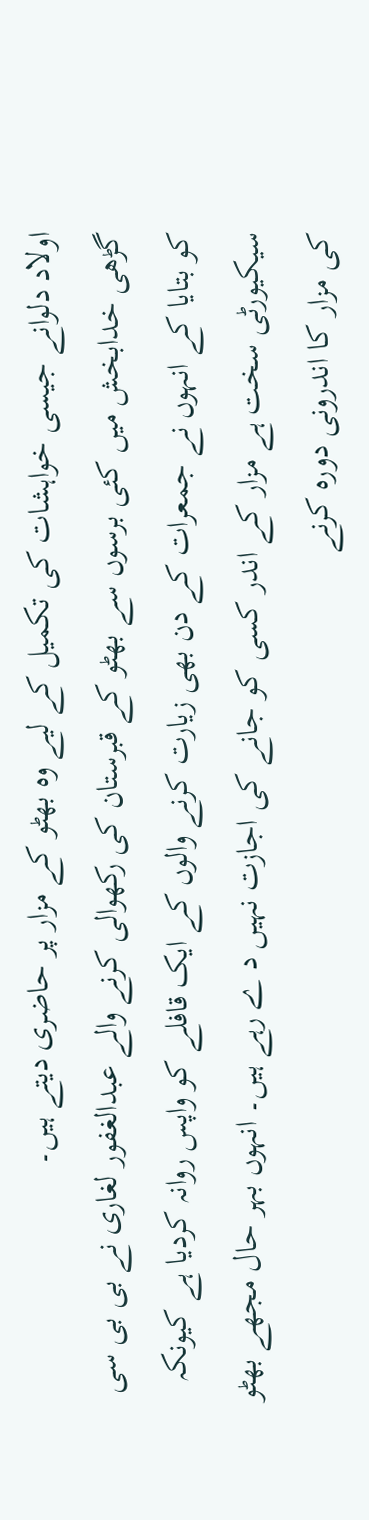اولاد دلوانے جیسی خواہشات کی تکمیل کے لیے وہ بھٹو کے مزار پر حاضری دیتے ہیں۔
گڑھی خدابخش میں کئی برسوں سے بھٹو کے قبرستان کی رکھوالی کرنے والے عبدالغفور لغاری نے بی بی سی کو بتایا کے انہوں نے جمعرات کے دن بھی زیارت کرنے والوں کے ایک قافلے کو واپس روانہ کردیا ہے کیونکہ سیکیورٹی سخت ہے مزار کے اندر کسی کو جانے کی اجازت نہیں د ے رہے ہیں۔ انہوں بہر حال مجھے بھٹو کی مزار کا اندرونی دورہ کرنے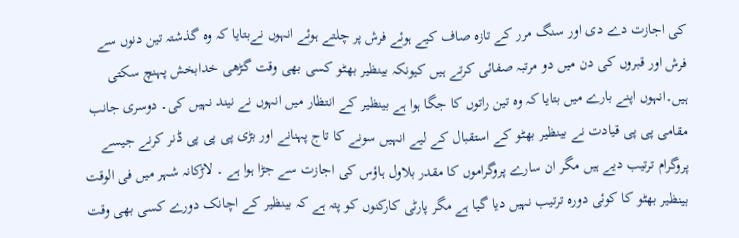کی اجازت دے دی اور سنگ مرر کے تازہ صاف کیے ہوئے فرش پر چلتے ہوئے انہوں نےبتایا کہ وہ گذشتہ تین دنوں سے فرش اور قبروں کی دن میں دو مرتبہ صفائی کرتے ہیں کیونکہ بینظیر بھٹو کسی بھی وقت گڑھی خدابخش پہنچ سکتی ہیں۔انہوں اپنے بارے میں بتایا کہ وہ تین راتوں کا جگا ہوا ہے بینظیر کے انتظار میں انہوں نے نیند نہیں کی۔ دوسری جانب مقامی پی پی قیادت نے بینظیر بھٹو کے استقبال کے لیے انہیں سونے کا تاج پہنانے اور بڑی پی پی پی ڈنر کرنے جیسے پروگرام ترتیب دیے ہیں مگر ان سارے پروگراموں کا مقدر بلاول ہاؤس کی اجازت سے جڑا ہوا ہے ۔ لاڑکانہ شہر میں فی الوقت بینظیر بھٹو کا کوئی دورہ ترتیب نہیں دیا گیا ہے مگر پارٹی کارکنوں کو پتہ ہے کہ بینظیر کے اچانک دورے کسی بھی وقت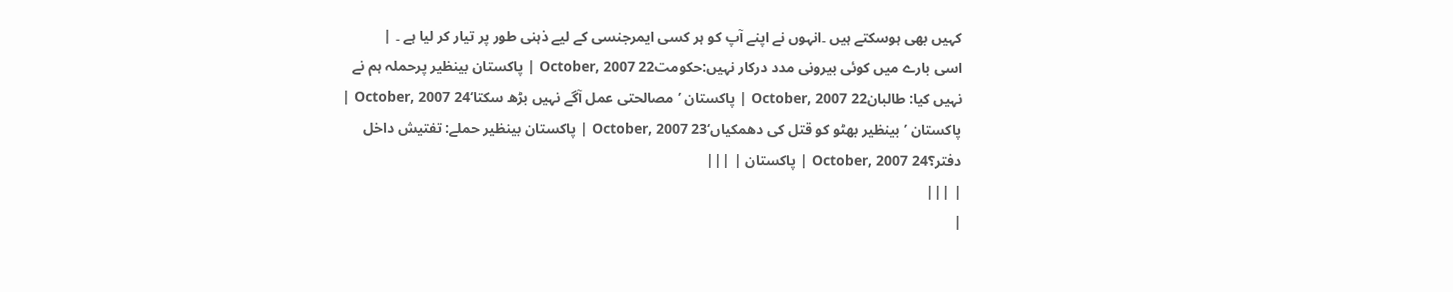کہیں بھی ہوسکتے ہیں ۔انہوں نے اپنے آپ کو ہر کسی ایمرجنسی کے لیے ذہنی طور پر تیار کر لیا ہے ۔ |
اسی بارے میں کوئی بیرونی مدد درکار نہیں:حکومت22 October, 2007 | پاکستان بینظیر پرحملہ ہم نے نہیں کیا: طالبان22 October, 2007 | پاکستان ’مصالحتی عمل آگے نہیں بڑھ سکتا‘24 October, 2007 | پاکستان ’بینظیر بھٹو کو قتل کی دھمکیاں‘23 October, 2007 | پاکستان بینظیر حملے: تفتیش داخل دفتر؟24 October, 2007 | پاکستان | |||
| |||
|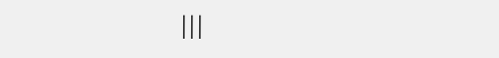|||